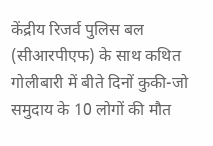केंद्रीय रिजर्व पुलिस बल (सीआरपीएफ) के साथ कथित गोलीबारी में बीते दिनों कुकी-जो समुदाय के 10 लोगों की मौत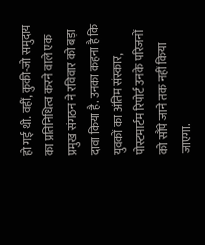हो गई थी. वहीं, कुकी-जो समुदाय का प्रतिनिधित्व करने वाले एक प्रमुख संगठन ने रविवार को बड़ा दावा किया है. उनका कहना है कि युवकों का अंतिम संस्कार, पोस्टमार्टम रिपोर्ट उनके परिजनों को सौंपे जाने तक नहीं किया जाएगा.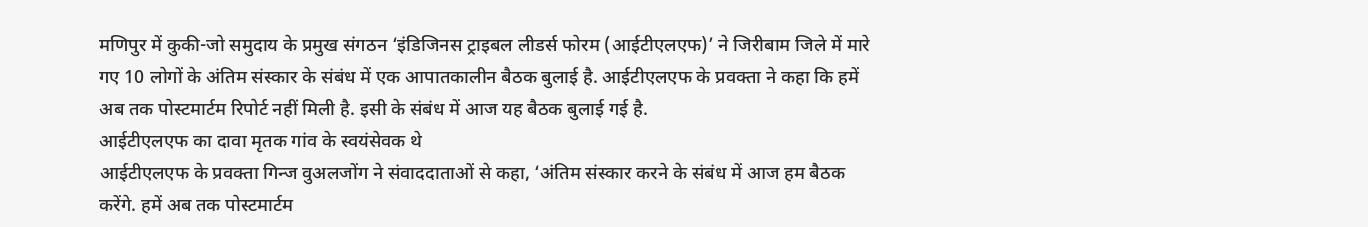मणिपुर में कुकी-जो समुदाय के प्रमुख संगठन ‘इंडिजिनस ट्राइबल लीडर्स फोरम (आईटीएलएफ)’ ने जिरीबाम जिले में मारे गए 10 लोगों के अंतिम संस्कार के संबंध में एक आपातकालीन बैठक बुलाई है. आईटीएलएफ के प्रवक्ता ने कहा कि हमें अब तक पोस्टमार्टम रिपोर्ट नहीं मिली है. इसी के संबंध में आज यह बैठक बुलाई गई है.
आईटीएलएफ का दावा मृतक गांव के स्वयंसेवक थे
आईटीएलएफ के प्रवक्ता गिन्ज वुअलजोंग ने संवाददाताओं से कहा, ‘अंतिम संस्कार करने के संबंध में आज हम बैठक करेंगे. हमें अब तक पोस्टमार्टम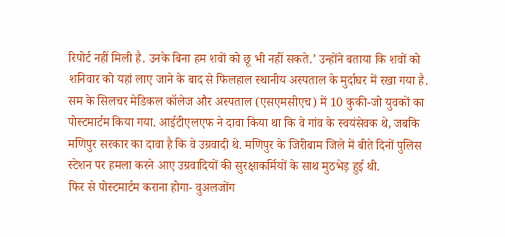रिपोर्ट नहीं मिली है. उनके बिना हम शवों को छू भी नहीं सकते.’ उन्होंने बताया कि शवों को शनिवार को यहां लाए जाने के बाद से फिलहाल स्थानीय अस्पताल के मुर्दाघर में रखा गया है.
सम के सिलचर मेडिकल कॉलेज और अस्पताल (एसएमसीएच) में 10 कुकी-जो युवकों का पोस्टमार्टम किया गया. आईटीएलएफ ने दावा किया था कि वे गांव के स्वयंसेवक थे, जबकि मणिपुर सरकार का दावा है कि वे उग्रवादी थे. मणिपुर के जिरीबाम जिले में बीते दिनों पुलिस स्टेशन पर हमला करने आए उग्रवादियों की सुरक्षाकर्मियों के साथ मुठभेड़ हुई थी.
फिर से पोस्टमार्टम कराना होगा- वुअलजोंग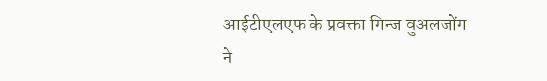आईटीएलएफ के प्रवक्ता गिन्ज वुअलजोंग ने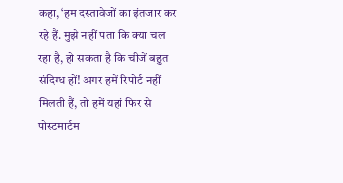कहा, ‘हम दस्तावेजों का इंतजार कर रहे हैं. मुझे नहीं पता कि क्या चल रहा है, हो सकता है कि चीजें बहुत संदिग्ध हों! अगर हमें रिपोर्ट नहीं मिलती हैं, तो हमें यहां फिर से पोस्टमार्टम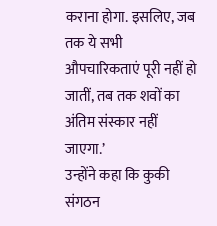कराना होगा. इसलिए, जब तक ये सभी औपचारिकताएं पूरी नहीं हो जातीं, तब तक शवों का अंतिम संस्कार नहीं जाएगा.’
उन्होंने कहा कि कुकी संगठन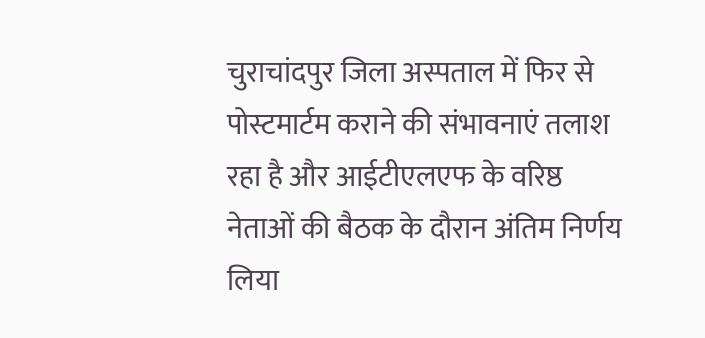चुराचांदपुर जिला अस्पताल में फिर से पोस्टमार्टम कराने की संभावनाएं तलाश रहा है और आईटीएलएफ के वरिष्ठ नेताओं की बैठक के दौरान अंतिम निर्णय लिया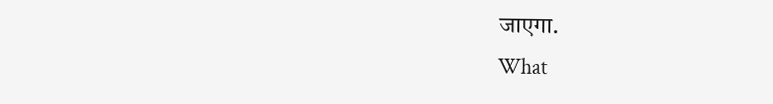जाएगा.
What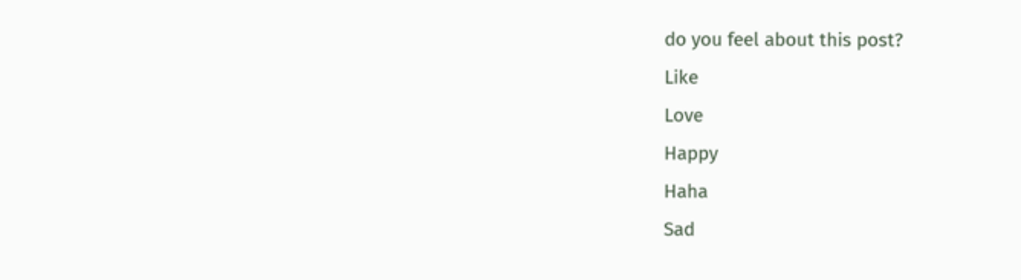do you feel about this post?
Like
Love
Happy
Haha
Sad